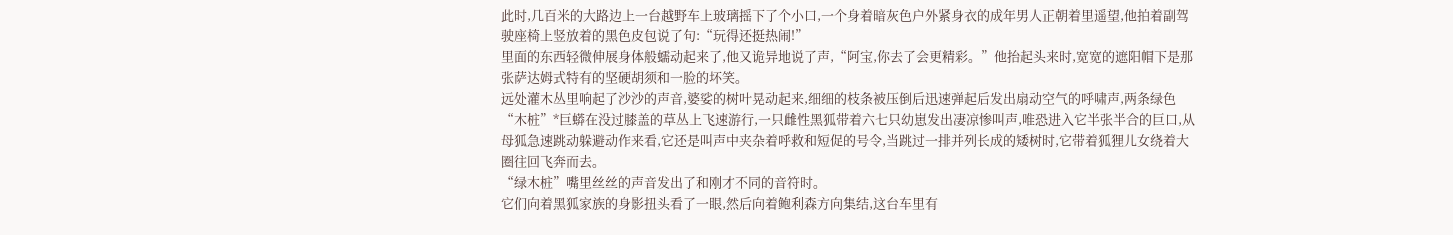此时,几百米的大路边上一台越野车上玻璃摇下了个小口,一个身着暗灰色户外紧身衣的成年男人正朝着里遥望,他拍着副驾驶座椅上竖放着的黑色皮包说了句:“玩得还挺热闹!”
里面的东西轻微伸展身体般蠕动起来了,他又诡异地说了声,“阿宝,你去了会更精彩。”他抬起头来时,宽宽的遮阳帽下是那张萨达姆式特有的坚硬胡须和一脸的坏笑。
远处灌木丛里响起了沙沙的声音,婆娑的树叶晃动起来,细细的枝条被压倒后迅速弹起后发出扇动空气的呼啸声,两条绿色“木桩”*巨蟒在没过膝盖的草丛上飞速游行,一只雌性黑狐带着六七只幼崽发出凄凉惨叫声,唯恐进入它半张半合的巨口,从母狐急速跳动躲避动作来看,它还是叫声中夹杂着呼救和短促的号令,当跳过一排并列长成的矮树时,它带着狐狸儿女绕着大圈往回飞奔而去。
“绿木桩”嘴里丝丝的声音发出了和刚才不同的音符时。
它们向着黑狐家族的身影扭头看了一眼,然后向着鲍利森方向集结,这台车里有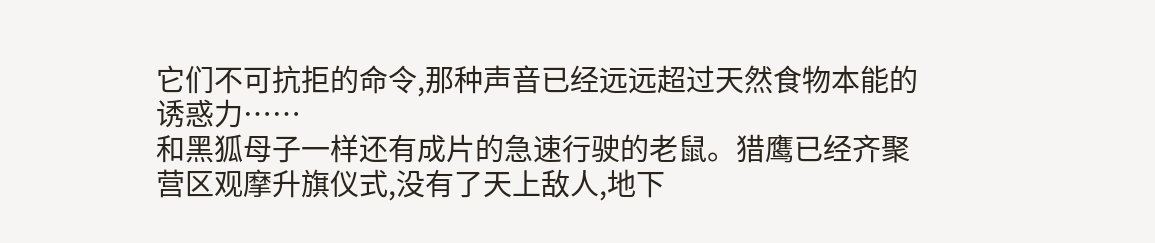它们不可抗拒的命令,那种声音已经远远超过天然食物本能的诱惑力……
和黑狐母子一样还有成片的急速行驶的老鼠。猎鹰已经齐聚营区观摩升旗仪式,没有了天上敌人,地下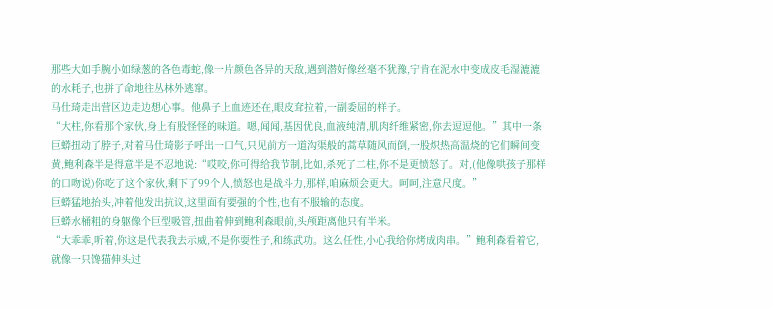那些大如手腕小如绿葱的各色毒蛇,像一片颜色各异的天敌,遇到潜好像丝毫不犹豫,宁肯在泥水中变成皮毛湿漉漉的水耗子,也拼了命地往丛林外逃窜。
马仕琦走出营区边走边想心事。他鼻子上血迹还在,眼皮耷拉着,一副委屈的样子。
“大柱,你看那个家伙,身上有股怪怪的味道。嗯,闻闻,基因优良,血液纯清,肌肉纤维紧密,你去逗逗他。”其中一条巨蟒扭动了脖子,对着马仕琦影子呼出一口气,只见前方一道沟渠般的蒿草随风而倒,一股炽热高温烧的它们瞬间变黄,鲍利森半是得意半是不忍地说:“哎咬,你可得给我节制,比如,杀死了二柱,你不是更愤怒了。对,(他像哄孩子那样的口吻说)你吃了这个家伙,剩下了99个人,愤怒也是战斗力,那样,咱麻烦会更大。呵呵,注意尺度。”
巨蟒猛地抬头,冲着他发出抗议,这里面有要强的个性,也有不服输的态度。
巨蟒水桶粗的身躯像个巨型吸管,扭曲着伸到鲍利森眼前,头颅距离他只有半米。
“大乖乖,听着,你这是代表我去示威,不是你耍性子,和练武功。这么任性,小心我给你烤成肉串。”鲍利森看着它,就像一只馋猫伸头过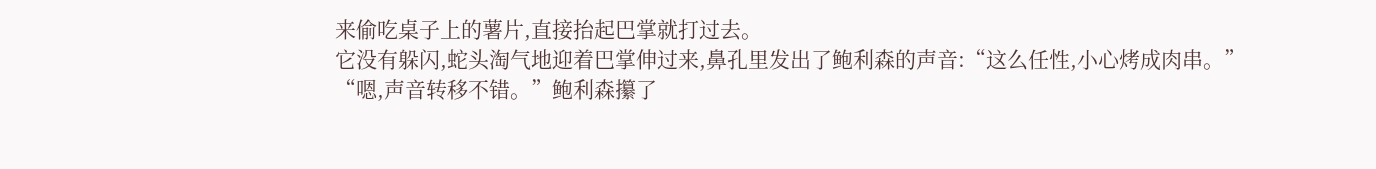来偷吃桌子上的薯片,直接抬起巴掌就打过去。
它没有躲闪,蛇头淘气地迎着巴掌伸过来,鼻孔里发出了鲍利森的声音:“这么任性,小心烤成肉串。”
“嗯,声音转移不错。”鲍利森攥了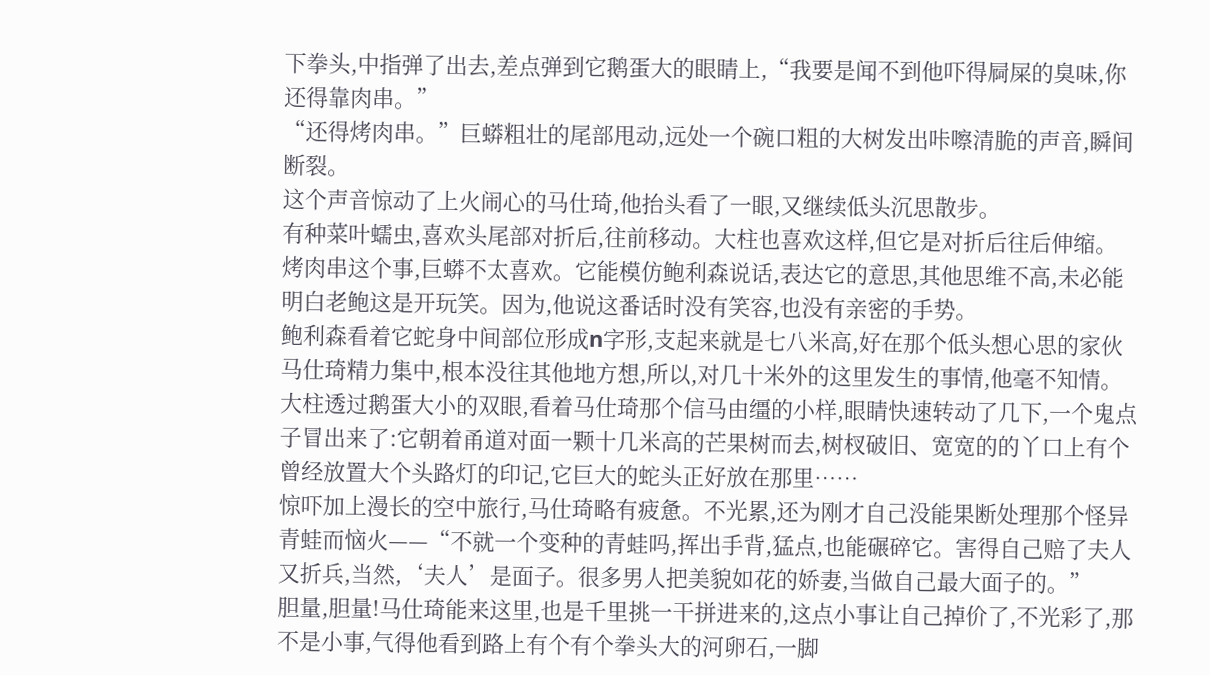下拳头,中指弹了出去,差点弹到它鹅蛋大的眼睛上,“我要是闻不到他吓得屙屎的臭味,你还得靠肉串。”
“还得烤肉串。”巨蟒粗壮的尾部甩动,远处一个碗口粗的大树发出咔嚓清脆的声音,瞬间断裂。
这个声音惊动了上火闹心的马仕琦,他抬头看了一眼,又继续低头沉思散步。
有种菜叶蠕虫,喜欢头尾部对折后,往前移动。大柱也喜欢这样,但它是对折后往后伸缩。
烤肉串这个事,巨蟒不太喜欢。它能模仿鲍利森说话,表达它的意思,其他思维不高,未必能明白老鲍这是开玩笑。因为,他说这番话时没有笑容,也没有亲密的手势。
鲍利森看着它蛇身中间部位形成n字形,支起来就是七八米高,好在那个低头想心思的家伙马仕琦精力集中,根本没往其他地方想,所以,对几十米外的这里发生的事情,他毫不知情。
大柱透过鹅蛋大小的双眼,看着马仕琦那个信马由缰的小样,眼睛快速转动了几下,一个鬼点子冒出来了:它朝着甬道对面一颗十几米高的芒果树而去,树杈破旧、宽宽的的丫口上有个曾经放置大个头路灯的印记,它巨大的蛇头正好放在那里……
惊吓加上漫长的空中旅行,马仕琦略有疲惫。不光累,还为刚才自己没能果断处理那个怪异青蛙而恼火——“不就一个变种的青蛙吗,挥出手背,猛点,也能碾碎它。害得自己赔了夫人又折兵,当然,‘夫人’是面子。很多男人把美貌如花的娇妻,当做自己最大面子的。”
胆量,胆量!马仕琦能来这里,也是千里挑一干拼进来的,这点小事让自己掉价了,不光彩了,那不是小事,气得他看到路上有个有个拳头大的河卵石,一脚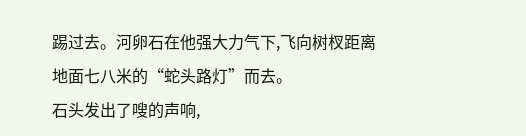踢过去。河卵石在他强大力气下,飞向树杈距离地面七八米的“蛇头路灯”而去。
石头发出了嗖的声响,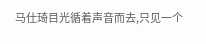马仕琦目光循着声音而去,只见一个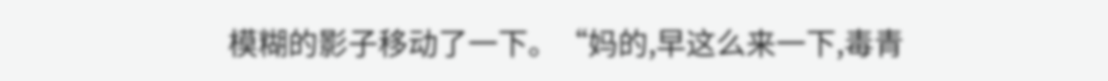模糊的影子移动了一下。“妈的,早这么来一下,毒青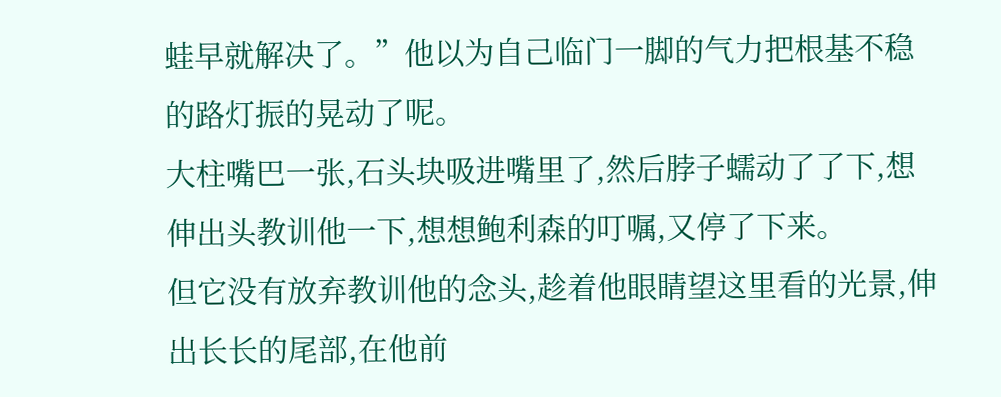蛙早就解决了。”他以为自己临门一脚的气力把根基不稳的路灯振的晃动了呢。
大柱嘴巴一张,石头块吸进嘴里了,然后脖子蠕动了了下,想伸出头教训他一下,想想鲍利森的叮嘱,又停了下来。
但它没有放弃教训他的念头,趁着他眼睛望这里看的光景,伸出长长的尾部,在他前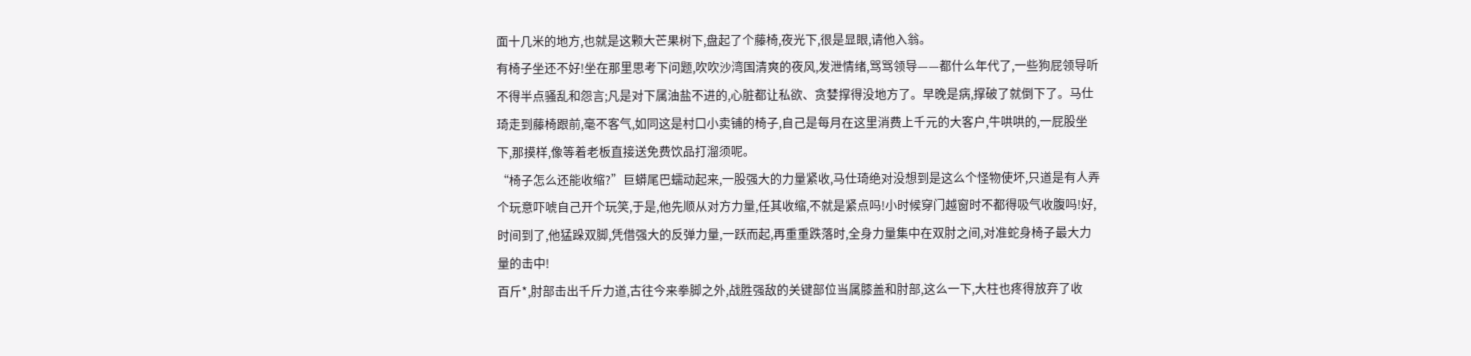面十几米的地方,也就是这颗大芒果树下,盘起了个藤椅,夜光下,很是显眼,请他入翁。
有椅子坐还不好!坐在那里思考下问题,吹吹沙湾国清爽的夜风,发泄情绪,骂骂领导——都什么年代了,一些狗屁领导听不得半点骚乱和怨言;凡是对下属油盐不进的,心脏都让私欲、贪婪撑得没地方了。早晚是病,撑破了就倒下了。马仕琦走到藤椅跟前,毫不客气,如同这是村口小卖铺的椅子,自己是每月在这里消费上千元的大客户,牛哄哄的,一屁股坐下,那摸样,像等着老板直接送免费饮品打溜须呢。
“椅子怎么还能收缩?”巨蟒尾巴蠕动起来,一股强大的力量紧收,马仕琦绝对没想到是这么个怪物使坏,只道是有人弄个玩意吓唬自己开个玩笑,于是,他先顺从对方力量,任其收缩,不就是紧点吗!小时候穿门越窗时不都得吸气收腹吗!好,时间到了,他猛跺双脚,凭借强大的反弹力量,一跃而起,再重重跌落时,全身力量集中在双肘之间,对准蛇身椅子最大力量的击中!
百斤*,肘部击出千斤力道,古往今来拳脚之外,战胜强敌的关键部位当属膝盖和肘部,这么一下,大柱也疼得放弃了收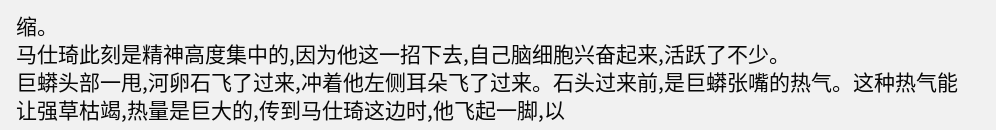缩。
马仕琦此刻是精神高度集中的,因为他这一招下去,自己脑细胞兴奋起来,活跃了不少。
巨蟒头部一甩,河卵石飞了过来,冲着他左侧耳朵飞了过来。石头过来前,是巨蟒张嘴的热气。这种热气能让强草枯竭,热量是巨大的,传到马仕琦这边时,他飞起一脚,以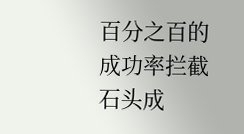百分之百的成功率拦截石头成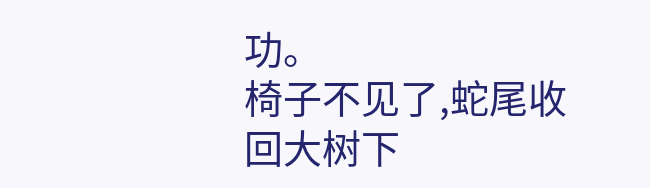功。
椅子不见了,蛇尾收回大树下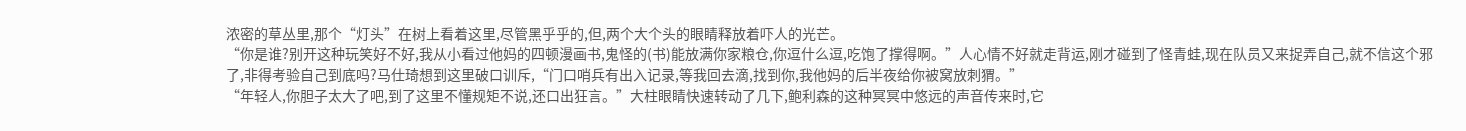浓密的草丛里,那个“灯头”在树上看着这里,尽管黑乎乎的,但,两个大个头的眼睛释放着吓人的光芒。
“你是谁?别开这种玩笑好不好,我从小看过他妈的四顿漫画书,鬼怪的(书)能放满你家粮仓,你逗什么逗,吃饱了撑得啊。”人心情不好就走背运,刚才碰到了怪青蛙,现在队员又来捉弄自己,就不信这个邪了,非得考验自己到底吗?马仕琦想到这里破口训斥,“门口哨兵有出入记录,等我回去滴,找到你,我他妈的后半夜给你被窝放刺猬。”
“年轻人,你胆子太大了吧,到了这里不懂规矩不说,还口出狂言。”大柱眼睛快速转动了几下,鲍利森的这种冥冥中悠远的声音传来时,它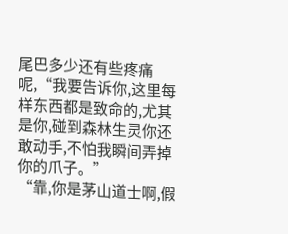尾巴多少还有些疼痛呢,“我要告诉你,这里每样东西都是致命的,尤其是你,碰到森林生灵你还敢动手,不怕我瞬间弄掉你的爪子。”
“靠,你是茅山道士啊,假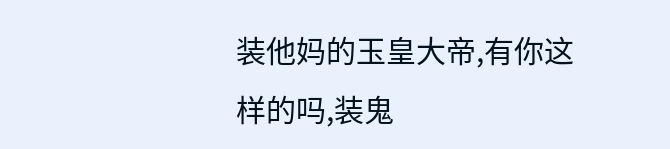装他妈的玉皇大帝,有你这样的吗,装鬼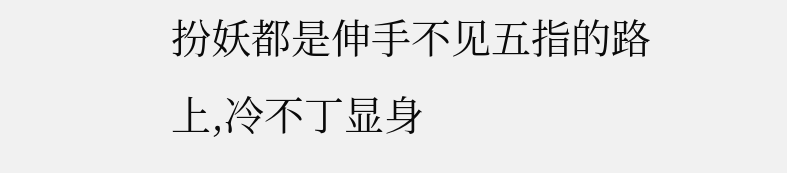扮妖都是伸手不见五指的路上,冷不丁显身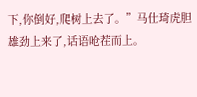下,你倒好,爬树上去了。”马仕琦虎胆雄劲上来了,话语呛茬而上。